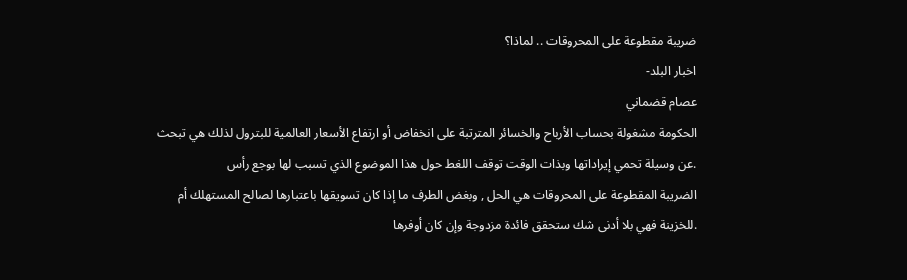ضريبة مقطوعة على المحروقات .. لماذا؟
اخبار البلد-
عصام قضماني
الحكومة مشغولة بحساب الأرباح والخسائر المترتبة على انخفاض أو ارتفاع الأسعار العالمیة للبترول لذلك ھي تبحث
.عن وسیلة تحمي إیراداتھا وبذات الوقت توقف اللغط حول ھذا الموضوع الذي تسبب لھا بوجع رأس
الضریبة المقطوعة على المحروقات ھي الحل , وبغض الطرف ما إذا كان تسویقھا باعتبارھا لصالح المستھلك أم
.للخزینة فھي بلا أدنى شك ستحقق فائدة مزدوجة وإن كان أوفرھا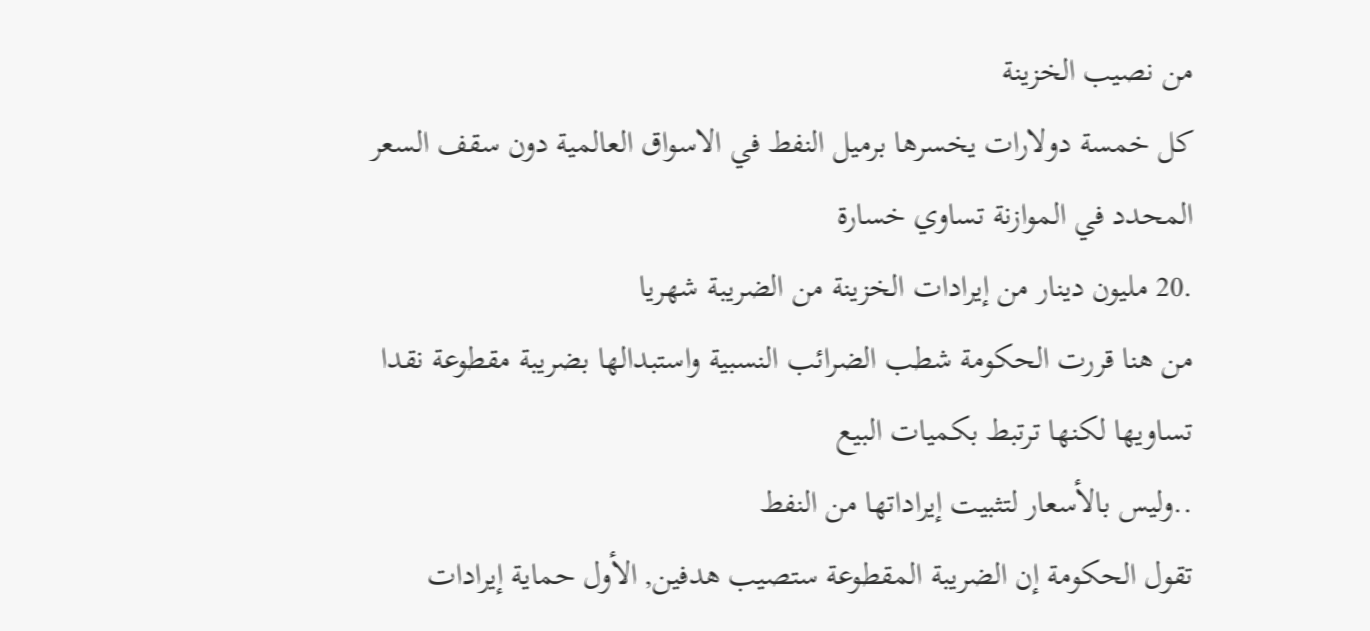من نصیب الخزینة
كل خمسة دولارات یخسرھا برمیل النفط في الاسواق العالمیة دون سقف السعر المحدد في الموازنة تساوي خسارة
.20 ملیون دینار من إیرادات الخزینة من الضریبة شھریا
من ھنا قررت الحكومة شطب الضرائب النسبیة واستبدالھا بضریبة مقطوعة نقدا تساویھا لكنھا ترتبط بكمیات البیع
..ولیس بالأسعار لتثبیت إیراداتھا من النفط
تقول الحكومة إن الضریبة المقطوعة ستصیب ھدفین, الأول حمایة إیرادات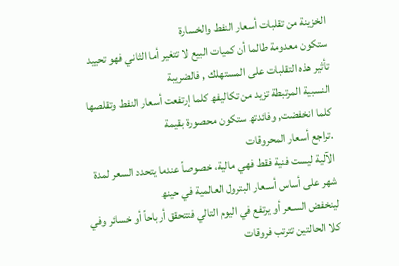الخزینة من تقلبات أسعار النفط والخسارة
ستكون معدومة طالما أن كمیات البیع لا تتغیر أما الثاني فھو تحیید تأثیر ھذه التقلبات على المستھلك , فالضریبة
النسبیة المرتبطة تزید من تكالیفھ كلما إرتفعت أسعار النفط وتقلصھا كلما انخفضت, وفائدتھ ستكون محصورة بقیمة
.تراجع أسعار المحروقات
الآلیة لیست فنیة فقط فھي مالیة، خصوصاً عندما یتحدد السعر لمدة شھر على أساس أسـعار البترول العالمیة في حینھ
لینخفض السـعر أو یرتفع في الیوم التالي فتتحقق أرباحاً أو خسائر وفي كلا الحالتین تترتب فروقات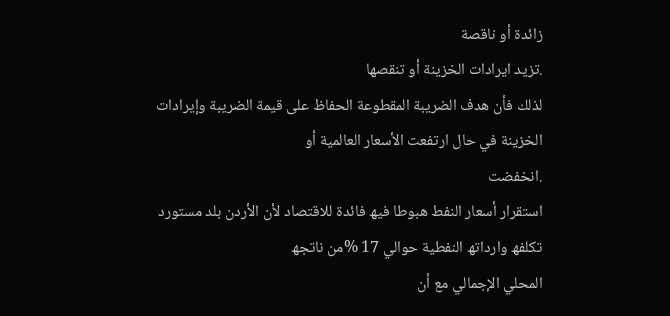زائدة أو ناقصة
.تزید ایرادات الخزینة أو تنقصھا
لذلك فأن ھدف الضریبة المقطوعة الحفاظ على قیمة الضریبة وإیرادات الخزینة في حال ارتفعت الأسعار العالمیة أو
.انخفضت
استقرار أسعار النفط ھبوطا فیھ فائدة للاقتصاد لأن الأردن بلد مستورد تكلفھ وارداتھ النفطیة حوالي 17 %من ناتجھ
المحلي الإجمالي مع أن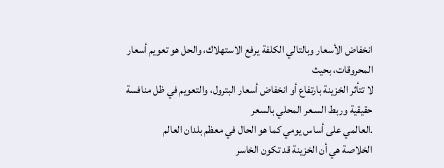انخفاض الأسعار وبالتالي الكلفة یرفع الاستھلاك، والحل ھو تعویم أسعار المحروقات، بحیث
لا تتأثر الخزینة بارتفاع أو انخفاض أسعار البترول، والتعویم في ظل منافسة حقیقیة وربط السـعر المحلي بالسعر
.العالمي على أساس یومي كما ھو الحال في معظم بلدان العالم
الخلاصة ھي أن الخزینة قد تكون الخاسر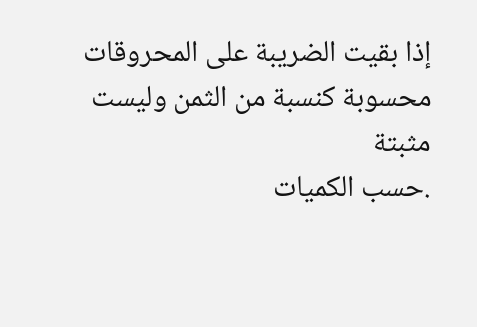إذا بقیت الضریبة على المحروقات محسوبة كنسبة من الثمن ولیست مثبتة
.حسب الكمیات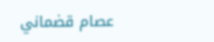عصام قضماني